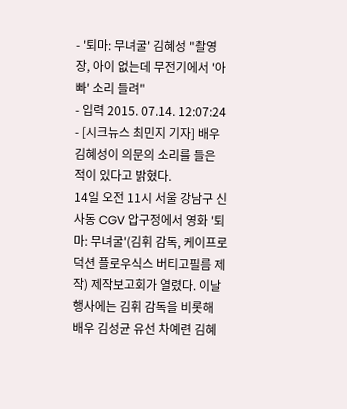- '퇴마: 무녀굴' 김혜성 "촬영장, 아이 없는데 무전기에서 '아빠' 소리 들려"
- 입력 2015. 07.14. 12:07:24
- [시크뉴스 최민지 기자] 배우 김혜성이 의문의 소리를 들은 적이 있다고 밝혔다.
14일 오전 11시 서울 강남구 신사동 CGV 압구정에서 영화 '퇴마: 무녀굴'(김휘 감독, 케이프로덕션 플로우식스 버티고필름 제작) 제작보고회가 열렸다. 이날 행사에는 김휘 감독을 비롯해 배우 김성균 유선 차예련 김혜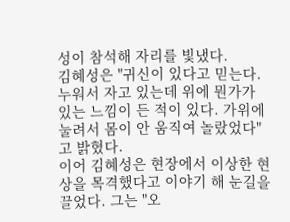성이 참석해 자리를 빛냈다.
김혜성은 "귀신이 있다고 믿는다. 누워서 자고 있는데 위에 뭔가가 있는 느낌이 든 적이 있다. 가위에 눌려서 몸이 안 움직여 놀랐었다"고 밝혔다.
이어 김혜성은 현장에서 이상한 현상을 목격했다고 이야기 해 눈길을 끌었다. 그는 "오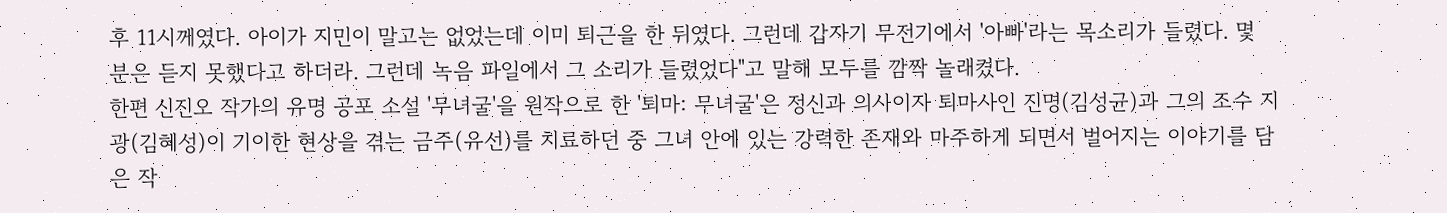후 11시께였다. 아이가 지민이 말고는 없었는데 이미 퇴근을 한 뒤였다. 그런데 갑자기 무전기에서 '아빠'라는 목소리가 들렸다. 몇 분은 듣지 못했다고 하더라. 그런데 녹음 파일에서 그 소리가 들렸었다"고 말해 모두를 깜짝 놀래켰다.
한편 신진오 작가의 유명 공포 소설 '무녀굴'을 원작으로 한 '퇴마: 무녀굴'은 정신과 의사이자 퇴마사인 진명(김성균)과 그의 조수 지광(김혜성)이 기이한 현상을 겪는 금주(유선)를 치료하던 중 그녀 안에 있는 강력한 존재와 마주하게 되면서 벌어지는 이야기를 담은 작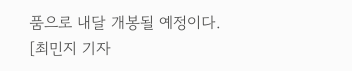품으로 내달 개봉될 예정이다.
[최민지 기자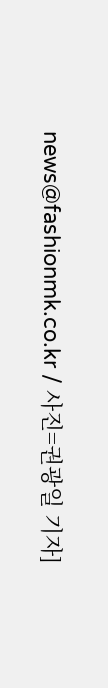news@fashionmk.co.kr / 사진=권광일 기자]